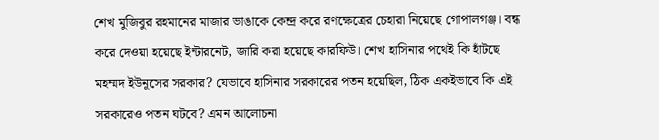শেখ মুজিবুর রহমানের মাজার ভাঙাকে কেন্দ্র করে রণক্ষেত্রের চেহারা নিয়েছে গোপালগঞ্জ। বন্ধ করে দেওয়া হয়েছে ইন্টারনেট, জারি করা হয়েছে কারফিউ। শেখ হাসিনার পথেই কি হাঁটছে মহম্মদ ইউনূসের সরকার? যেভাবে হাসিনার সরকারের পতন হয়েছিল, ঠিক একইভাবে কি এই সরকারেও পতন ঘটবে? এমন আলোচনা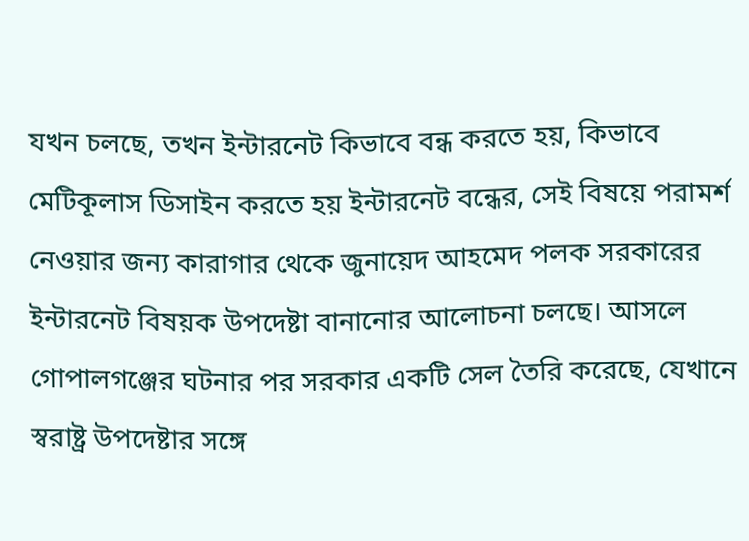যখন চলছে, তখন ইন্টারনেট কিভাবে বন্ধ করতে হয়, কিভাবে মেটিকূলাস ডিসাইন করতে হয় ইন্টারনেট বন্ধের, সেই বিষয়ে পরামর্শ নেওয়ার জন্য কারাগার থেকে জুনায়েদ আহমেদ পলক সরকারের ইন্টারনেট বিষয়ক উপদেষ্টা বানানোর আলোচনা চলছে। আসলে গোপালগঞ্জের ঘটনার পর সরকার একটি সেল তৈরি করেছে, যেখানে স্বরাষ্ট্র উপদেষ্টার সঙ্গে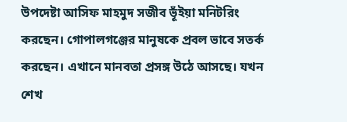উপদেষ্টা আসিফ মাহমুদ সজীব ভূঁইয়া মনিটরিং করছেন। গোপালগঞ্জের মানুষকে প্রবল ভাবে সতর্ক করছেন। এখানে মানবতা প্রসঙ্গ উঠে আসছে। যখন শেখ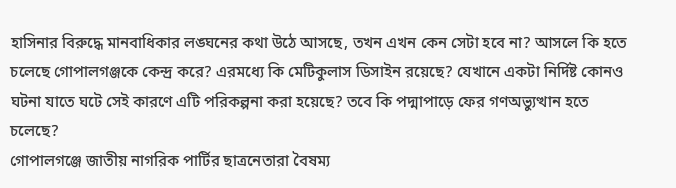হাসিনার বিরুদ্ধে মানবাধিকার লঙ্ঘনের কথা উঠে আসছে, তখন এখন কেন সেটা হবে না? আসলে কি হতে চলেছে গোপালগঞ্জকে কেন্দ্র করে? এরমধ্যে কি মেটিকুলাস ডিসাইন রয়েছে? যেখানে একটা নির্দিষ্ট কোনও ঘটনা যাতে ঘটে সেই কারণে এটি পরিকল্পনা করা হয়েছে? তবে কি পদ্মাপাড়ে ফের গণঅভ্যুত্থান হতে চলেছে?
গোপালগঞ্জে জাতীয় নাগরিক পার্টির ছাত্রনেতারা বৈষম্য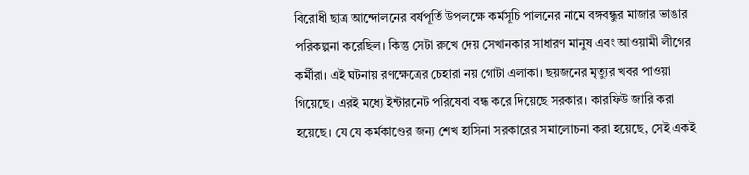বিরোধী ছাত্র আন্দোলনের বর্ষপূর্তি উপলক্ষে কর্মসূচি পালনের নামে বঙ্গবন্ধুর মাজার ভাঙার পরিকল্পনা করেছিল। কিন্তু সেটা রুখে দেয় সেখানকার সাধারণ মানুষ এবং আওয়ামী লীগের কর্মীরা। এই ঘটনায় রণক্ষেত্রের চেহারা নয় গোটা এলাকা। ছয়জনের মৃত্যুর খবর পাওয়া গিয়েছে। এরই মধ্যে ইন্টারনেট পরিষেবা বন্ধ করে দিয়েছে সরকার। কারফিউ জারি করা হয়েছে। যে যে কর্মকাণ্ডের জন্য শেখ হাসিনা সরকারের সমালোচনা করা হয়েছে, সেই একই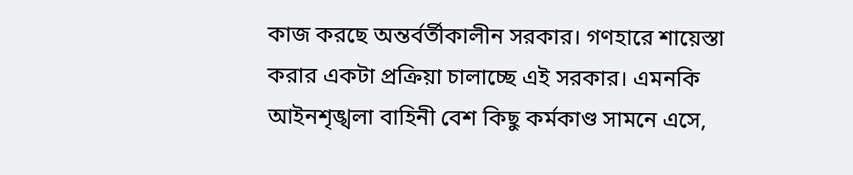কাজ করছে অন্তর্বর্তীকালীন সরকার। গণহারে শায়েস্তা করার একটা প্রক্রিয়া চালাচ্ছে এই সরকার। এমনকি আইনশৃঙ্খলা বাহিনী বেশ কিছু কর্মকাণ্ড সামনে এসে,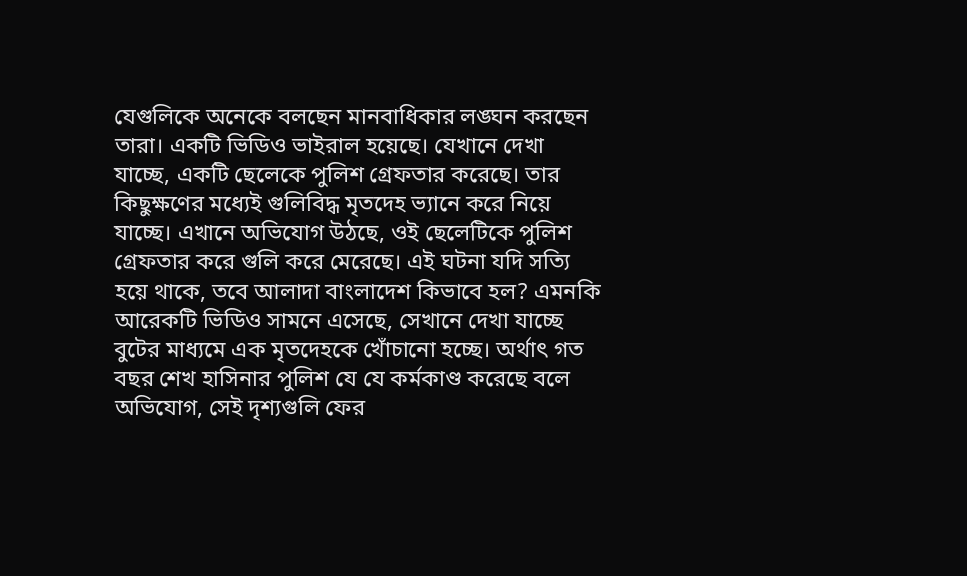যেগুলিকে অনেকে বলছেন মানবাধিকার লঙ্ঘন করছেন তারা। একটি ভিডিও ভাইরাল হয়েছে। যেখানে দেখা যাচ্ছে, একটি ছেলেকে পুলিশ গ্রেফতার করেছে। তার কিছুক্ষণের মধ্যেই গুলিবিদ্ধ মৃতদেহ ভ্যানে করে নিয়ে যাচ্ছে। এখানে অভিযোগ উঠছে, ওই ছেলেটিকে পুলিশ গ্রেফতার করে গুলি করে মেরেছে। এই ঘটনা যদি সত্যি হয়ে থাকে, তবে আলাদা বাংলাদেশ কিভাবে হল? এমনকি আরেকটি ভিডিও সামনে এসেছে, সেখানে দেখা যাচ্ছে বুটের মাধ্যমে এক মৃতদেহকে খোঁচানো হচ্ছে। অর্থাৎ গত বছর শেখ হাসিনার পুলিশ যে যে কর্মকাণ্ড করেছে বলে অভিযোগ, সেই দৃশ্যগুলি ফের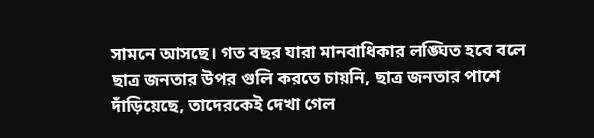সামনে আসছে। গত বছর যারা মানবাধিকার লঙ্ঘিত হবে বলে ছাত্র জনতার উপর গুলি করতে চায়নি, ছাত্র জনতার পাশে দাঁড়িয়েছে, তাদেরকেই দেখা গেল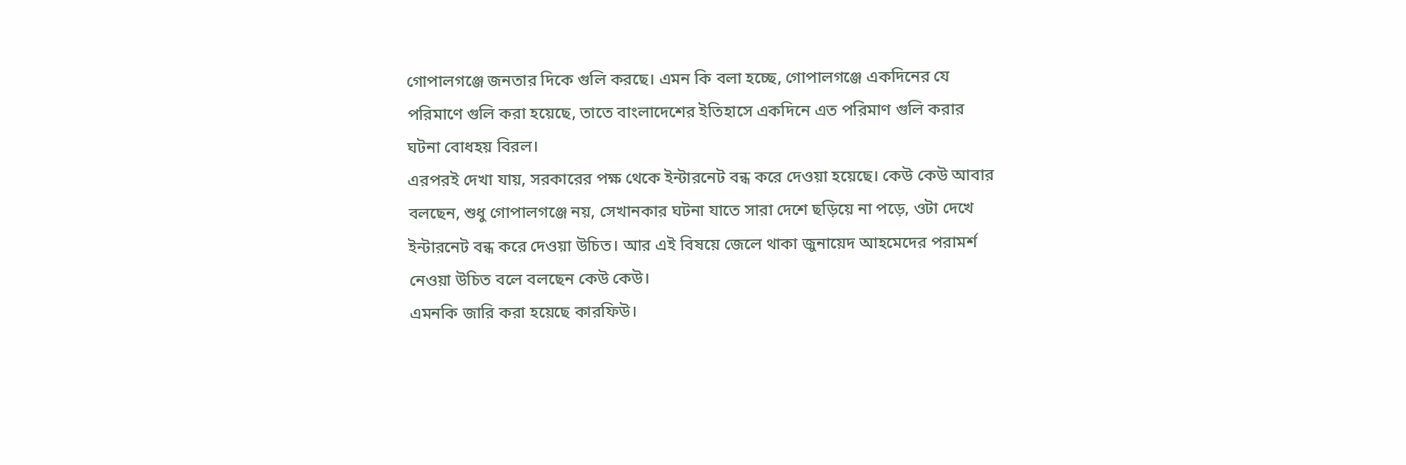গোপালগঞ্জে জনতার দিকে গুলি করছে। এমন কি বলা হচ্ছে, গোপালগঞ্জে একদিনের যে পরিমাণে গুলি করা হয়েছে, তাতে বাংলাদেশের ইতিহাসে একদিনে এত পরিমাণ গুলি করার ঘটনা বোধহয় বিরল।
এরপরই দেখা যায়, সরকারের পক্ষ থেকে ইন্টারনেট বন্ধ করে দেওয়া হয়েছে। কেউ কেউ আবার বলছেন, শুধু গোপালগঞ্জে নয়, সেখানকার ঘটনা যাতে সারা দেশে ছড়িয়ে না পড়ে, ওটা দেখে ইন্টারনেট বন্ধ করে দেওয়া উচিত। আর এই বিষয়ে জেলে থাকা জুনায়েদ আহমেদের পরামর্শ নেওয়া উচিত বলে বলছেন কেউ কেউ।
এমনকি জারি করা হয়েছে কারফিউ।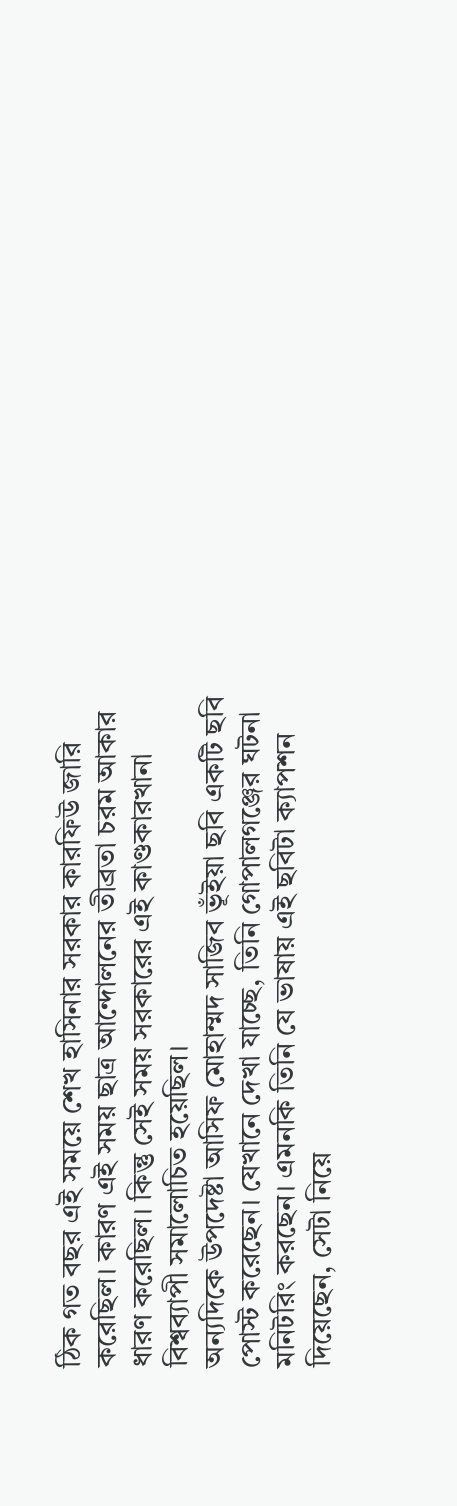ঠিক গত বছর এই সময়ে শেখ হাসিনার সরকার কারফিউ জারি করেছিল। কারণ এই সময় ছাত্র আন্দোলনের তীব্রতা চরম আকার ধারণ করেছিল। কিন্তু সেই সময় সরকারের এই কাণ্ডকারখানা বিশ্বব্যাপী সমালোচিত হয়েছিল।
অন্যদিকে উপদেষ্টা আসিফ মোহাম্মদ সাজিব ভূঁইয়া ছবি একটি ছবি পোস্ট করেছেন। যেখানে দেখা যাচ্ছে, তিনি গোপালগঞ্জের ঘটনা মনিটরিং করছেন। এমনকি তিনি যে ভাষায় এই ছবিটা ক্যাপশন দিয়েছেন, সেটা নিয়ে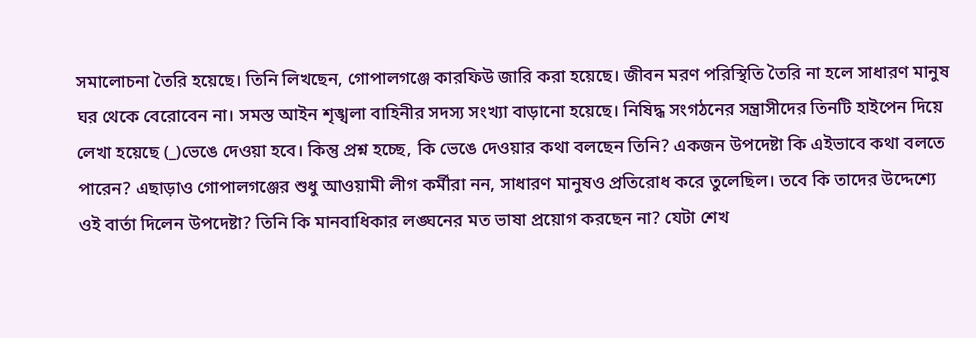সমালোচনা তৈরি হয়েছে। তিনি লিখছেন, গোপালগঞ্জে কারফিউ জারি করা হয়েছে। জীবন মরণ পরিস্থিতি তৈরি না হলে সাধারণ মানুষ ঘর থেকে বেরোবেন না। সমস্ত আইন শৃঙ্খলা বাহিনীর সদস্য সংখ্যা বাড়ানো হয়েছে। নিষিদ্ধ সংগঠনের সন্ত্রাসীদের তিনটি হাইপেন দিয়ে লেখা হয়েছে (_)ভেঙে দেওয়া হবে। কিন্তু প্রশ্ন হচ্ছে, কি ভেঙে দেওয়ার কথা বলছেন তিনি? একজন উপদেষ্টা কি এইভাবে কথা বলতে পারেন? এছাড়াও গোপালগঞ্জের শুধু আওয়ামী লীগ কর্মীরা নন, সাধারণ মানুষও প্রতিরোধ করে তুলেছিল। তবে কি তাদের উদ্দেশ্যে ওই বার্তা দিলেন উপদেষ্টা? তিনি কি মানবাধিকার লঙ্ঘনের মত ভাষা প্রয়োগ করছেন না? যেটা শেখ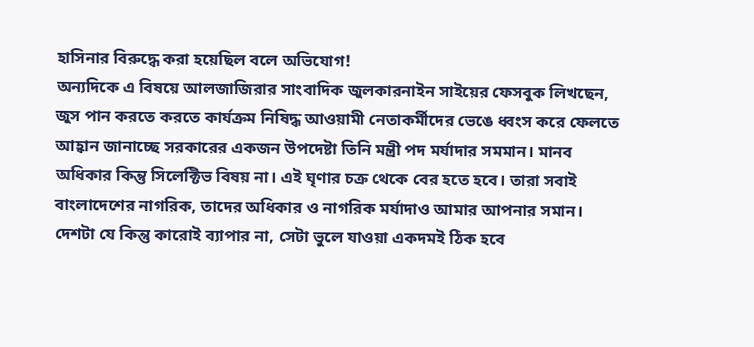হাসিনার বিরুদ্ধে করা হয়েছিল বলে অভিযোগ!
অন্যদিকে এ বিষয়ে আলজাজিরার সাংবাদিক জুলকারনাইন সাইয়ের ফেসবুক লিখছেন, জুস পান করতে করতে কার্যক্রম নিষিদ্ধ আওয়ামী নেতাকর্মীদের ভেঙে ধ্বংস করে ফেলতে আহ্বান জানাচ্ছে সরকারের একজন উপদেষ্টা তিনি মন্ত্রী পদ মর্যাদার সমমান। মানব অধিকার কিন্তু সিলেক্টিভ বিষয় না। এই ঘৃণার চক্র থেকে বের হতে হবে। তারা সবাই বাংলাদেশের নাগরিক, তাদের অধিকার ও নাগরিক মর্যাদাও আমার আপনার সমান। দেশটা যে কিন্তু কারোই ব্যাপার না, সেটা ভুলে যাওয়া একদমই ঠিক হবে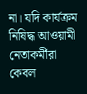না। যদি কার্যক্রম নিষিদ্ধ আওয়ামী নেতাকর্মীরা কেবল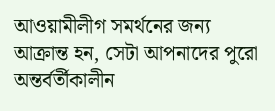আওয়ামীলীগ সমর্থনের জন্য আক্রান্ত হন, সেটা আপনাদের পুরো অন্তর্বর্তীকালীন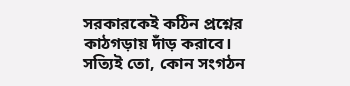সরকারকেই কঠিন প্রশ্নের কাঠগড়ায় দাঁড় করাবে।
সত্যিই তো, কোন সংগঠন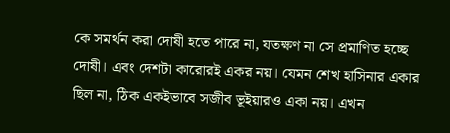কে সমর্থন করা দোষী হতে পারে না, যতক্ষণ না সে প্রমাণিত হচ্ছে দোষী। এবং দেশটা কারোরই একর নয়। যেমন শেখ হাসিনার একার ছিল না, ঠিক একইভাবে সজীব ভূইয়ারও একা নয়। এখন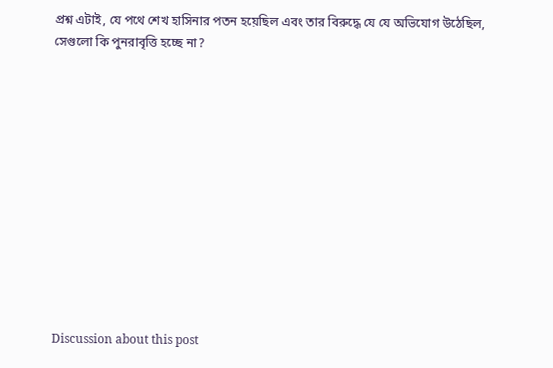প্রশ্ন এটাই, যে পথে শেখ হাসিনার পতন হয়েছিল এবং তার বিরুদ্ধে যে যে অভিযোগ উঠেছিল, সেগুলো কি পুনরাবৃত্তি হচ্ছে না?












Discussion about this post